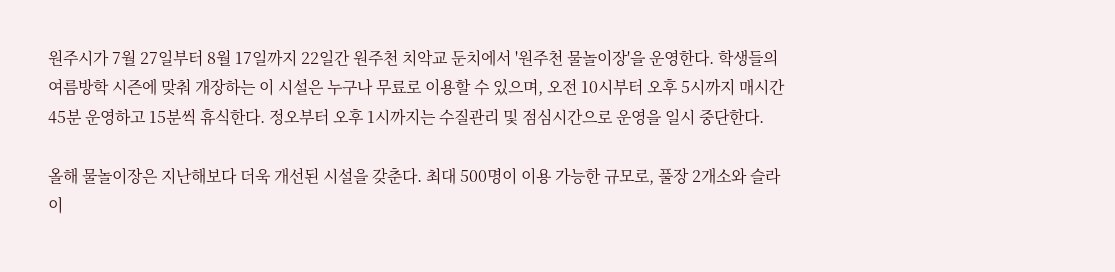원주시가 7월 27일부터 8월 17일까지 22일간 원주천 치악교 둔치에서 '원주천 물놀이장'을 운영한다. 학생들의 여름방학 시즌에 맞춰 개장하는 이 시설은 누구나 무료로 이용할 수 있으며, 오전 10시부터 오후 5시까지 매시간 45분 운영하고 15분씩 휴식한다. 정오부터 오후 1시까지는 수질관리 및 점심시간으로 운영을 일시 중단한다.

올해 물놀이장은 지난해보다 더욱 개선된 시설을 갖춘다. 최대 500명이 이용 가능한 규모로, 풀장 2개소와 슬라이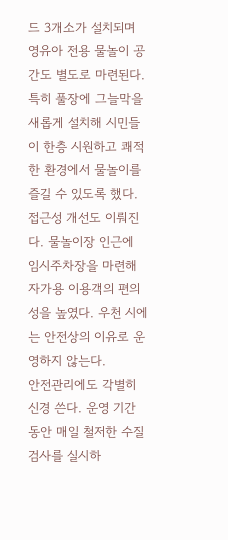드 3개소가 설치되며 영유아 전용 물놀이 공간도 별도로 마련된다. 특히 풀장에 그늘막을 새롭게 설치해 시민들이 한층 시원하고 쾌적한 환경에서 물놀이를 즐길 수 있도록 했다.
접근성 개선도 이뤄진다. 물놀이장 인근에 임시주차장을 마련해 자가용 이용객의 편의성을 높였다. 우천 시에는 안전상의 이유로 운영하지 않는다.
안전관리에도 각별히 신경 쓴다. 운영 기간 동안 매일 철저한 수질검사를 실시하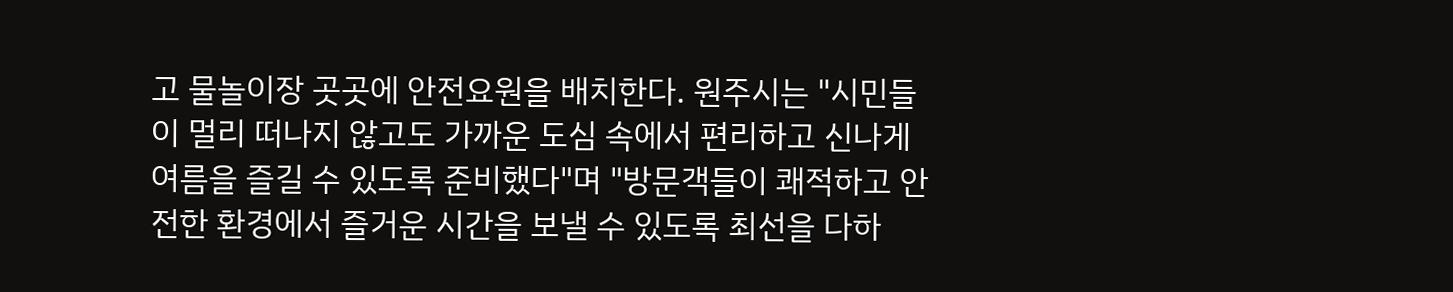고 물놀이장 곳곳에 안전요원을 배치한다. 원주시는 "시민들이 멀리 떠나지 않고도 가까운 도심 속에서 편리하고 신나게 여름을 즐길 수 있도록 준비했다"며 "방문객들이 쾌적하고 안전한 환경에서 즐거운 시간을 보낼 수 있도록 최선을 다하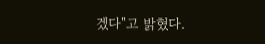겠다"고 밝혔다.